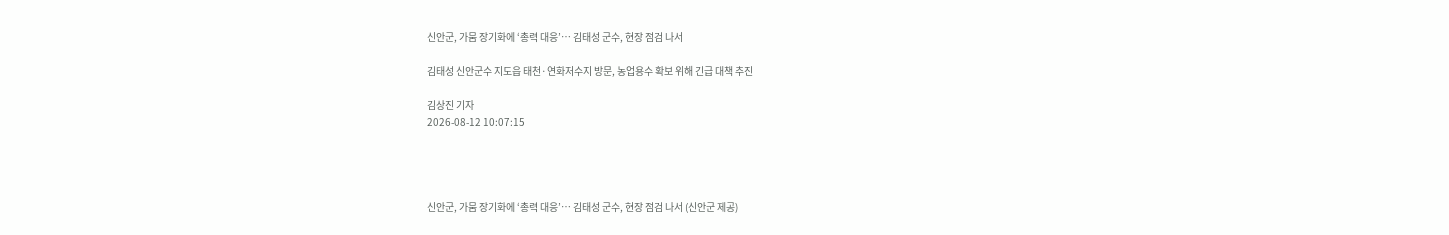신안군, 가뭄 장기화에 ‘총력 대응’… 김태성 군수, 현장 점검 나서

김태성 신안군수 지도읍 태천·연화저수지 방문, 농업용수 확보 위해 긴급 대책 추진

김상진 기자
2026-08-12 10:07:15




신안군, 가뭄 장기화에 ‘총력 대응’… 김태성 군수, 현장 점검 나서 (신안군 제공)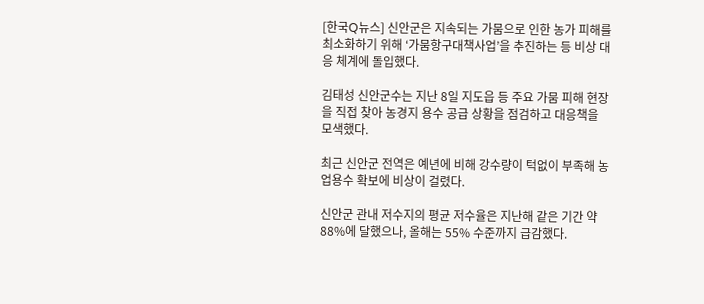[한국Q뉴스] 신안군은 지속되는 가뭄으로 인한 농가 피해를 최소화하기 위해 ‘가뭄항구대책사업’을 추진하는 등 비상 대응 체계에 돌입했다.

김태성 신안군수는 지난 8일 지도읍 등 주요 가뭄 피해 현장을 직접 찾아 농경지 용수 공급 상황을 점검하고 대응책을 모색했다.

최근 신안군 전역은 예년에 비해 강수량이 턱없이 부족해 농업용수 확보에 비상이 걸렸다.

신안군 관내 저수지의 평균 저수율은 지난해 같은 기간 약 88%에 달했으나, 올해는 55% 수준까지 급감했다.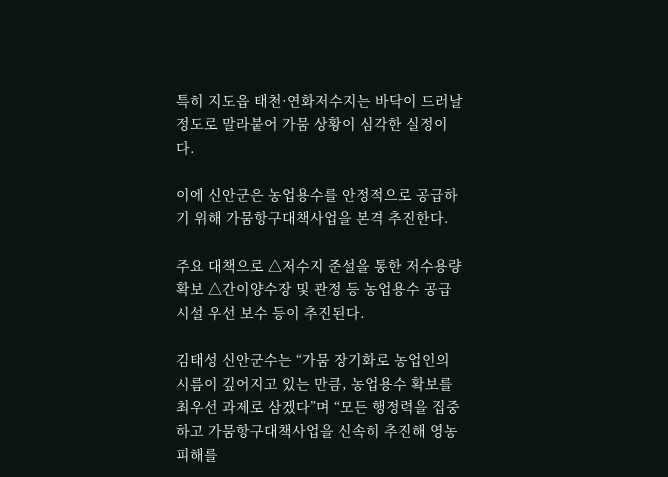특히 지도읍 태천·연화저수지는 바닥이 드러날 정도로 말라붙어 가뭄 상황이 심각한 실정이다.

이에 신안군은 농업용수를 안정적으로 공급하기 위해 가뭄항구대책사업을 본격 추진한다.

주요 대책으로 △저수지 준설을 통한 저수용량 확보 △간이양수장 및 관정 등 농업용수 공급시설 우선 보수 등이 추진된다.

김태성 신안군수는 “가뭄 장기화로 농업인의 시름이 깊어지고 있는 만큼, 농업용수 확보를 최우선 과제로 삼겠다”며 “모든 행정력을 집중하고 가뭄항구대책사업을 신속히 추진해 영농 피해를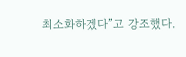최소화하겠다”고 강조했다.